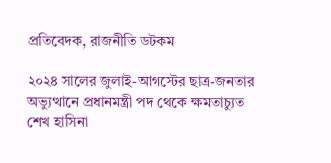প্রতিবেদক, রাজনীতি ডটকম

২০২৪ সালের জুলাই-আগস্টের ছাত্র-জনতার অভ্যুত্থানে প্রধানমন্ত্রী পদ থেকে ক্ষমতাচ্যুত শেখ হাসিনা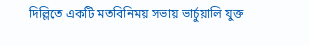দিল্লিতে একটি মতবিনিময় সভায় ভার্চুয়ালি যুক্ত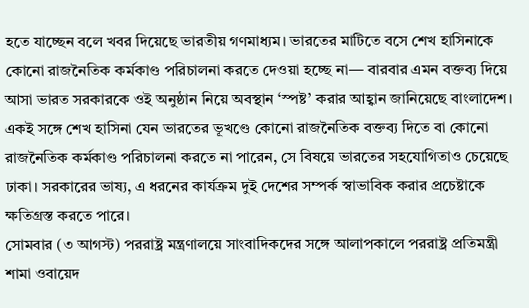হতে যাচ্ছেন বলে খবর দিয়েছে ভারতীয় গণমাধ্যম। ভারতের মাটিতে বসে শেখ হাসিনাকে কোনো রাজনৈতিক কর্মকাণ্ড পরিচালনা করতে দেওয়া হচ্ছে না— বারবার এমন বক্তব্য দিয়ে আসা ভারত সরকারকে ওই অনুষ্ঠান নিয়ে অবস্থান ‘স্পষ্ট’ করার আহ্বান জানিয়েছে বাংলাদেশ।
একই সঙ্গে শেখ হাসিনা যেন ভারতের ভূখণ্ডে কোনো রাজনৈতিক বক্তব্য দিতে বা কোনো রাজনৈতিক কর্মকাণ্ড পরিচালনা করতে না পারেন, সে বিষয়ে ভারতের সহযোগিতাও চেয়েছে ঢাকা। সরকারের ভাষ্য, এ ধরনের কার্যক্রম দুই দেশের সম্পর্ক স্বাভাবিক করার প্রচেষ্টাকে ক্ষতিগ্রস্ত করতে পারে।
সোমবার (৩ আগস্ট) পররাষ্ট্র মন্ত্রণালয়ে সাংবাদিকদের সঙ্গে আলাপকালে পররাষ্ট্র প্রতিমন্ত্রী শামা ওবায়েদ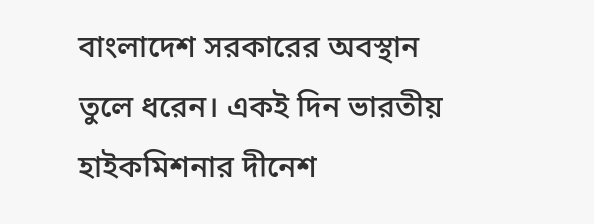বাংলাদেশ সরকারের অবস্থান তুলে ধরেন। একই দিন ভারতীয় হাইকমিশনার দীনেশ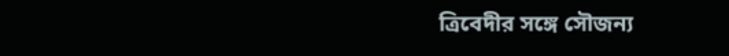ত্রিবেদীর সঙ্গে সৌজন্য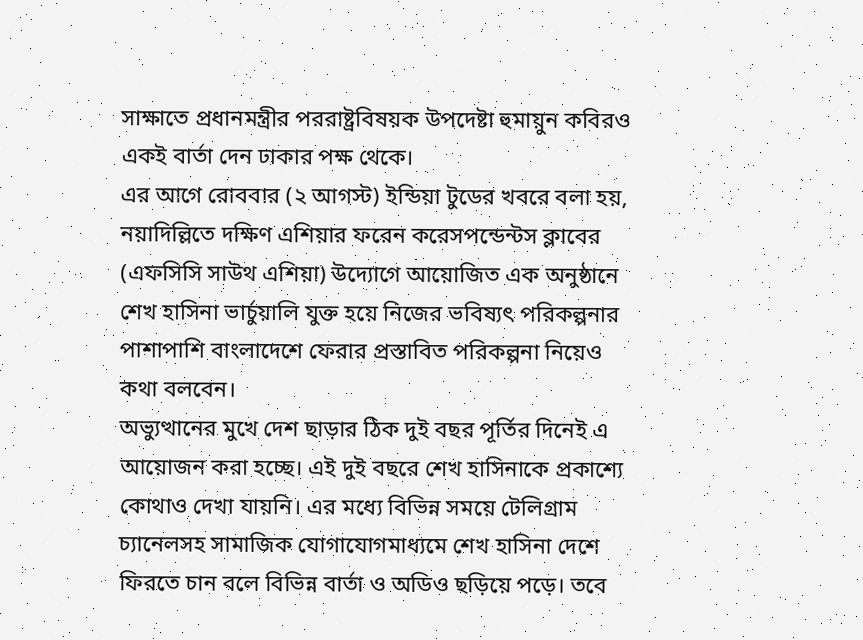সাক্ষাতে প্রধানমন্ত্রীর পররাষ্ট্রবিষয়ক উপদেষ্টা হুমায়ুন কবিরও একই বার্তা দেন ঢাকার পক্ষ থেকে।
এর আগে রোববার (২ আগস্ট) ইন্ডিয়া টুডের খবরে বলা হয়, নয়াদিল্লিতে দক্ষিণ এশিয়ার ফরেন করেসপন্ডেন্টস ক্লাবের (এফসিসি সাউথ এশিয়া) উদ্যোগে আয়োজিত এক অনুষ্ঠানে শেখ হাসিনা ভার্চুয়ালি যুক্ত হয়ে নিজের ভবিষ্যৎ পরিকল্পনার পাশাপাশি বাংলাদেশে ফেরার প্রস্তাবিত পরিকল্পনা নিয়েও কথা বলবেন।
অভ্যুত্থানের মুখে দেশ ছাড়ার ঠিক দুই বছর পূর্তির দিনেই এ আয়োজন করা হচ্ছে। এই দুই বছরে শেখ হাসিনাকে প্রকাশ্যে কোথাও দেখা যায়নি। এর মধ্যে বিভিন্ন সময়ে টেলিগ্রাম চ্যানেলসহ সামাজিক যোগাযোগমাধ্যমে শেখ হাসিনা দেশে ফিরতে চান বলে বিভিন্ন বার্তা ও অডিও ছড়িয়ে পড়ে। তবে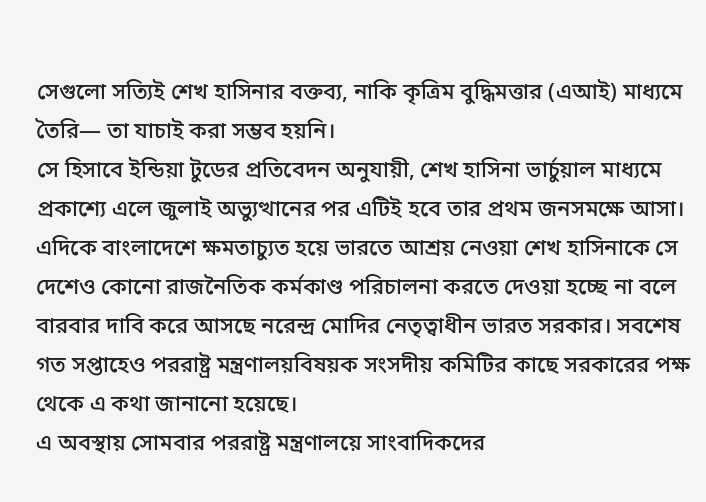সেগুলো সত্যিই শেখ হাসিনার বক্তব্য, নাকি কৃত্রিম বুদ্ধিমত্তার (এআই) মাধ্যমে তৈরি— তা যাচাই করা সম্ভব হয়নি।
সে হিসাবে ইন্ডিয়া টুডের প্রতিবেদন অনুযায়ী, শেখ হাসিনা ভার্চুয়াল মাধ্যমে প্রকাশ্যে এলে জুলাই অভ্যুত্থানের পর এটিই হবে তার প্রথম জনসমক্ষে আসা।
এদিকে বাংলাদেশে ক্ষমতাচ্যুত হয়ে ভারতে আশ্রয় নেওয়া শেখ হাসিনাকে সে দেশেও কোনো রাজনৈতিক কর্মকাণ্ড পরিচালনা করতে দেওয়া হচ্ছে না বলে বারবার দাবি করে আসছে নরেন্দ্র মোদির নেতৃত্বাধীন ভারত সরকার। সবশেষ গত সপ্তাহেও পররাষ্ট্র মন্ত্রণালয়বিষয়ক সংসদীয় কমিটির কাছে সরকারের পক্ষ থেকে এ কথা জানানো হয়েছে।
এ অবস্থায় সোমবার পররাষ্ট্র মন্ত্রণালয়ে সাংবাদিকদের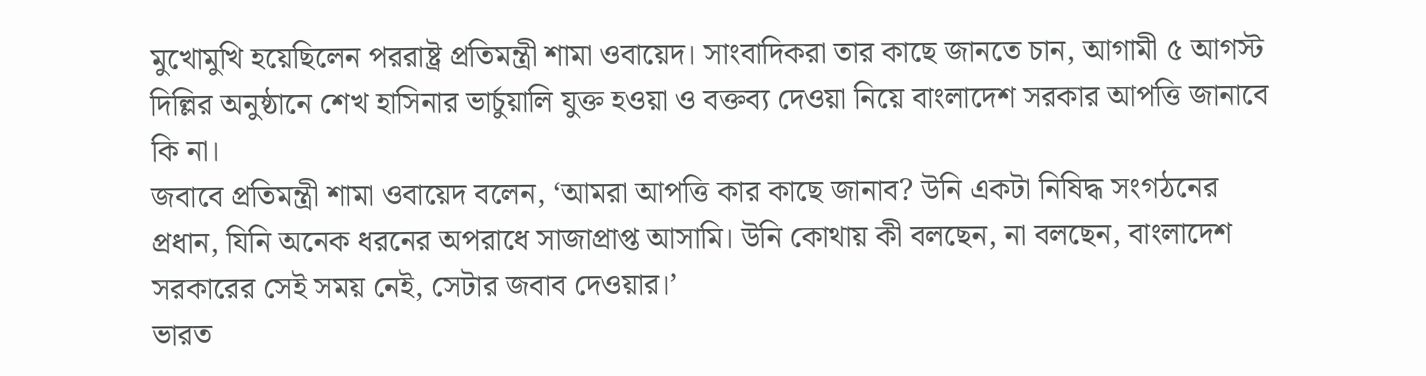মুখোমুখি হয়েছিলেন পররাষ্ট্র প্রতিমন্ত্রী শামা ওবায়েদ। সাংবাদিকরা তার কাছে জানতে চান, আগামী ৫ আগস্ট দিল্লির অনুষ্ঠানে শেখ হাসিনার ভার্চুয়ালি যুক্ত হওয়া ও বক্তব্য দেওয়া নিয়ে বাংলাদেশ সরকার আপত্তি জানাবে কি না।
জবাবে প্রতিমন্ত্রী শামা ওবায়েদ বলেন, ‘আমরা আপত্তি কার কাছে জানাব? উনি একটা নিষিদ্ধ সংগঠনের প্রধান, যিনি অনেক ধরনের অপরাধে সাজাপ্রাপ্ত আসামি। উনি কোথায় কী বলছেন, না বলছেন, বাংলাদেশ সরকারের সেই সময় নেই, সেটার জবাব দেওয়ার।’
ভারত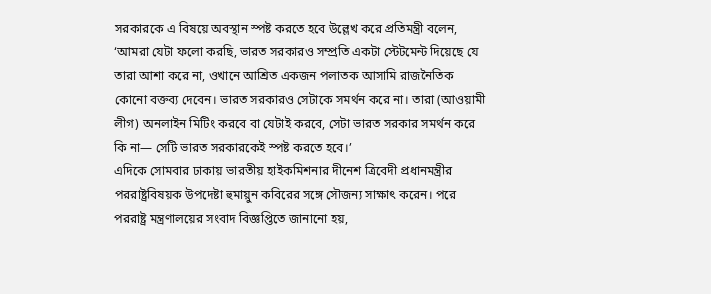সরকারকে এ বিষয়ে অবস্থান স্পষ্ট করতে হবে উল্লেখ করে প্রতিমন্ত্রী বলেন, ‘আমরা যেটা ফলো করছি, ভারত সরকারও সম্প্রতি একটা স্টেটমেন্ট দিয়েছে যে তারা আশা করে না, ওখানে আশ্রিত একজন পলাতক আসামি রাজনৈতিক কোনো বক্তব্য দেবেন। ভারত সরকারও সেটাকে সমর্থন করে না। তারা (আওয়ামী লীগ) অনলাইন মিটিং করবে বা যেটাই করবে, সেটা ভারত সরকার সমর্থন করে কি না— সেটি ভারত সরকারকেই স্পষ্ট করতে হবে।’
এদিকে সোমবার ঢাকায় ভারতীয় হাইকমিশনার দীনেশ ত্রিবেদী প্রধানমন্ত্রীর পররাষ্ট্রবিষয়ক উপদেষ্টা হুমায়ুন কবিরের সঙ্গে সৌজন্য সাক্ষাৎ করেন। পরে পররাষ্ট্র মন্ত্রণালয়ের সংবাদ বিজ্ঞপ্তিতে জানানো হয়,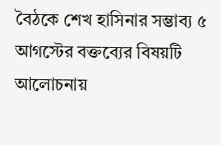বৈঠকে শেখ হাসিনার সম্ভাব্য ৫ আগস্টের বক্তব্যের বিষয়টি আলোচনায়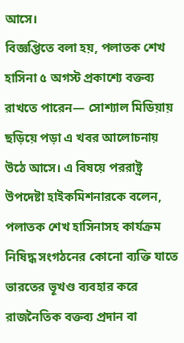আসে।
বিজ্ঞপ্তিতে বলা হয়, পলাতক শেখ হাসিনা ৫ অগস্ট প্রকাশ্যে বক্তব্য রাখতে পারেন— সোশ্যাল মিডিয়ায় ছড়িয়ে পড়া এ খবর আলোচনায় উঠে আসে। এ বিষয়ে পররাষ্ট্র উপদেষ্টা হাইকমিশনারকে বলেন, পলাতক শেখ হাসিনাসহ কার্যক্রম নিষিদ্ধ সংগঠনের কোনো ব্যক্তি যাতে ভারতের ভূখণ্ড ব্যবহার করে রাজনৈতিক বক্তব্য প্রদান বা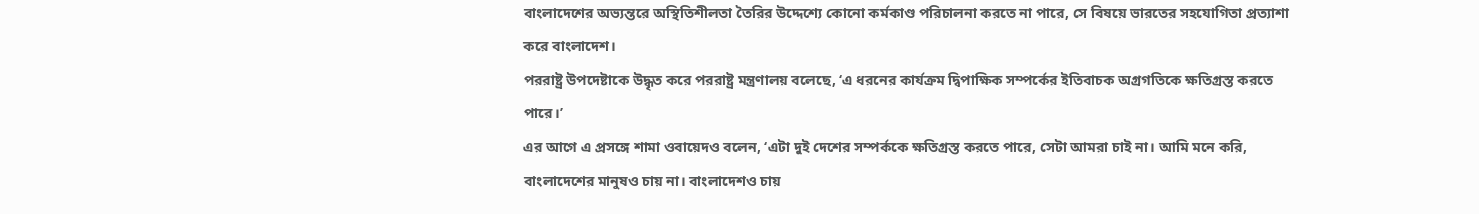বাংলাদেশের অভ্যন্তরে অস্থিতিশীলতা তৈরির উদ্দেশ্যে কোনো কর্মকাণ্ড পরিচালনা করতে না পারে, সে বিষয়ে ভারতের সহযোগিতা প্রত্যাশা করে বাংলাদেশ।
পররাষ্ট্র উপদেষ্টাকে উদ্ধৃত করে পররাষ্ট্র মন্ত্রণালয় বলেছে, ‘এ ধরনের কার্যক্রম দ্বিপাক্ষিক সম্পর্কের ইতিবাচক অগ্রগতিকে ক্ষতিগ্রস্ত করতে পারে।’
এর আগে এ প্রসঙ্গে শামা ওবায়েদও বলেন, ‘এটা দুই দেশের সম্পর্ককে ক্ষতিগ্রস্ত করতে পারে, সেটা আমরা চাই না। আমি মনে করি, বাংলাদেশের মানুষও চায় না। বাংলাদেশও চায়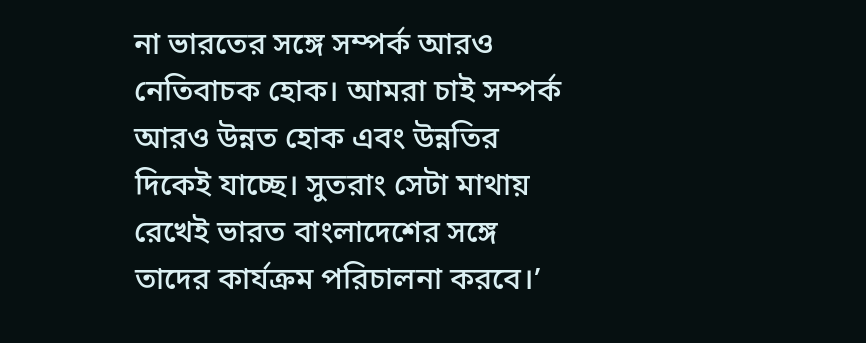না ভারতের সঙ্গে সম্পর্ক আরও নেতিবাচক হোক। আমরা চাই সম্পর্ক আরও উন্নত হোক এবং উন্নতির দিকেই যাচ্ছে। সুতরাং সেটা মাথায় রেখেই ভারত বাংলাদেশের সঙ্গে তাদের কার্যক্রম পরিচালনা করবে।’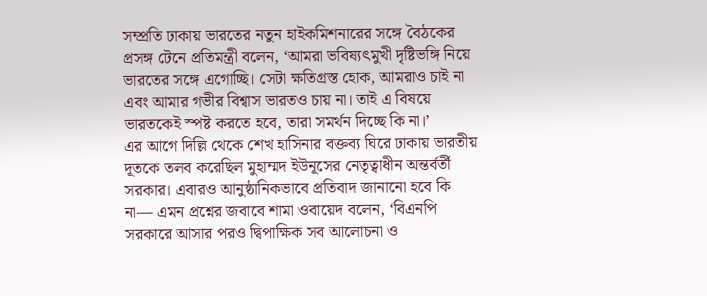সম্প্রতি ঢাকায় ভারতের নতুন হাইকমিশনারের সঙ্গে বৈঠকের প্রসঙ্গ টেনে প্রতিমন্ত্রী বলেন, ‘আমরা ভবিষ্যৎমুখী দৃষ্টিভঙ্গি নিয়ে ভারতের সঙ্গে এগোচ্ছি। সেটা ক্ষতিগ্রস্ত হোক, আমরাও চাই না এবং আমার গভীর বিশ্বাস ভারতও চায় না। তাই এ বিষয়ে ভারতকেই স্পষ্ট করতে হবে, তারা সমর্থন দিচ্ছে কি না।’
এর আগে দিল্লি থেকে শেখ হাসিনার বক্তব্য ঘিরে ঢাকায় ভারতীয় দূতকে তলব করেছিল মুহাম্মদ ইউনূসের নেতৃত্বাধীন অন্তর্বর্তী সরকার। এবারও আনুষ্ঠানিকভাবে প্রতিবাদ জানানো হবে কি না— এমন প্রশ্নের জবাবে শামা ওবায়েদ বলেন, ‘বিএনপি সরকারে আসার পরও দ্বিপাক্ষিক সব আলোচনা ও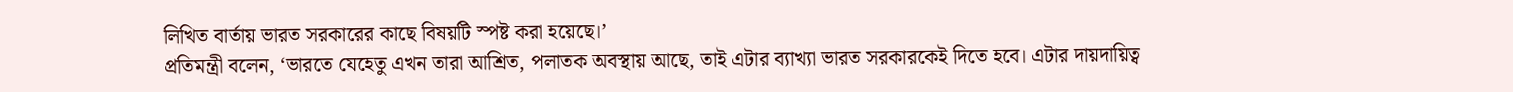লিখিত বার্তায় ভারত সরকারের কাছে বিষয়টি স্পষ্ট করা হয়েছে।’
প্রতিমন্ত্রী বলেন, ‘ভারতে যেহেতু এখন তারা আশ্রিত, পলাতক অবস্থায় আছে, তাই এটার ব্যাখ্যা ভারত সরকারকেই দিতে হবে। এটার দায়দায়িত্ব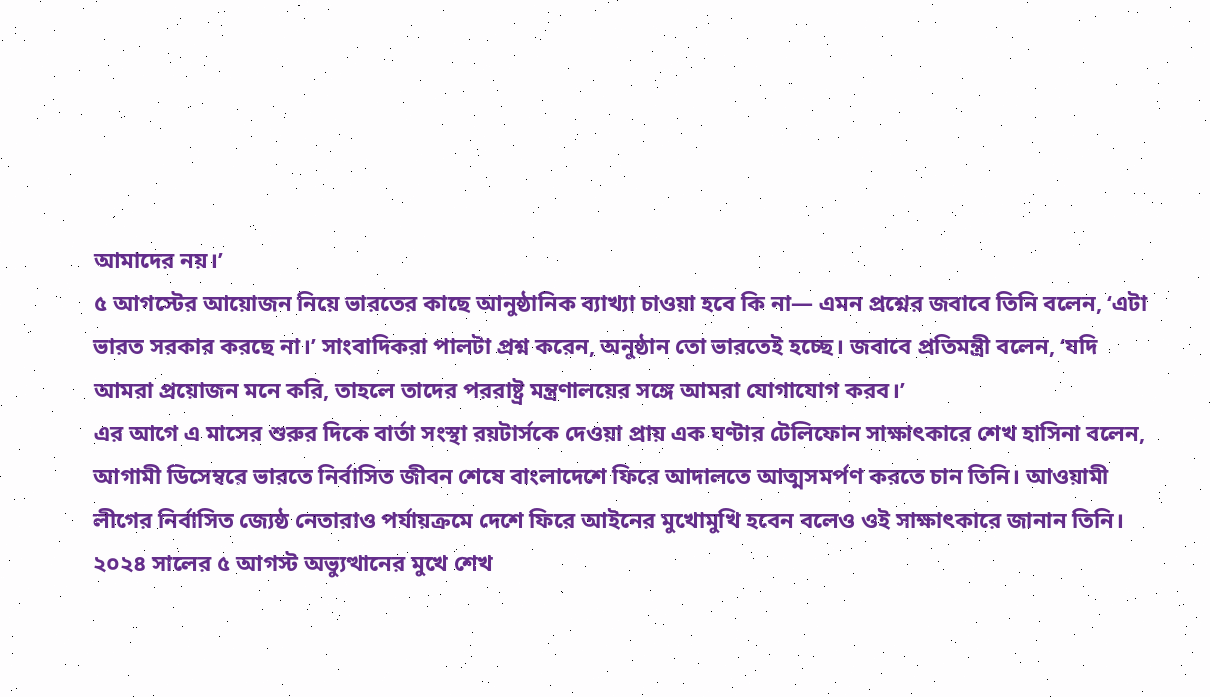আমাদের নয়।’
৫ আগস্টের আয়োজন নিয়ে ভারতের কাছে আনুষ্ঠানিক ব্যাখ্যা চাওয়া হবে কি না— এমন প্রশ্নের জবাবে তিনি বলেন, ‘এটা ভারত সরকার করছে না।’ সাংবাদিকরা পালটা প্রশ্ন করেন, অনুষ্ঠান তো ভারতেই হচ্ছে। জবাবে প্রতিমন্ত্রী বলেন, ‘যদি আমরা প্রয়োজন মনে করি, তাহলে তাদের পররাষ্ট্র মন্ত্রণালয়ের সঙ্গে আমরা যোগাযোগ করব।’
এর আগে এ মাসের শুরুর দিকে বার্তা সংস্থা রয়টার্সকে দেওয়া প্রায় এক ঘণ্টার টেলিফোন সাক্ষাৎকারে শেখ হাসিনা বলেন, আগামী ডিসেম্বরে ভারতে নির্বাসিত জীবন শেষে বাংলাদেশে ফিরে আদালতে আত্মসমর্পণ করতে চান তিনি। আওয়ামী লীগের নির্বাসিত জ্যেষ্ঠ নেতারাও পর্যায়ক্রমে দেশে ফিরে আইনের মুখোমুখি হবেন বলেও ওই সাক্ষাৎকারে জানান তিনি।
২০২৪ সালের ৫ আগস্ট অভ্যুত্থানের মুখে শেখ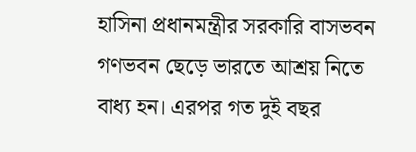হাসিনা প্রধানমন্ত্রীর সরকারি বাসভবন গণভবন ছেড়ে ভারতে আশ্রয় নিতে বাধ্য হন। এরপর গত দুই বছর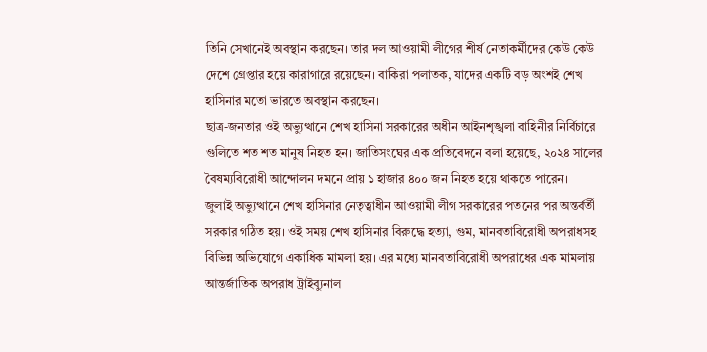তিনি সেখানেই অবস্থান করছেন। তার দল আওয়ামী লীগের শীর্ষ নেতাকর্মীদের কেউ কেউ দেশে গ্রেপ্তার হয়ে কারাগারে রয়েছেন। বাকিরা পলাতক, যাদের একটি বড় অংশই শেখ হাসিনার মতো ভারতে অবস্থান করছেন।
ছাত্র-জনতার ওই অভ্যুত্থানে শেখ হাসিনা সরকারের অধীন আইনশৃঙ্খলা বাহিনীর নির্বিচারে গুলিতে শত শত মানুষ নিহত হন। জাতিসংঘের এক প্রতিবেদনে বলা হয়েছে, ২০২৪ সালের বৈষম্যবিরোধী আন্দোলন দমনে প্রায় ১ হাজার ৪০০ জন নিহত হয়ে থাকতে পারেন।
জুলাই অভ্যুত্থানে শেখ হাসিনার নেতৃত্বাধীন আওয়ামী লীগ সরকারের পতনের পর অন্তর্বর্তী সরকার গঠিত হয়। ওই সময় শেখ হাসিনার বিরুদ্ধে হত্যা, গুম, মানবতাবিরোধী অপরাধসহ বিভিন্ন অভিযোগে একাধিক মামলা হয়। এর মধ্যে মানবতাবিরোধী অপরাধের এক মামলায় আন্তর্জাতিক অপরাধ ট্রাইব্যুনাল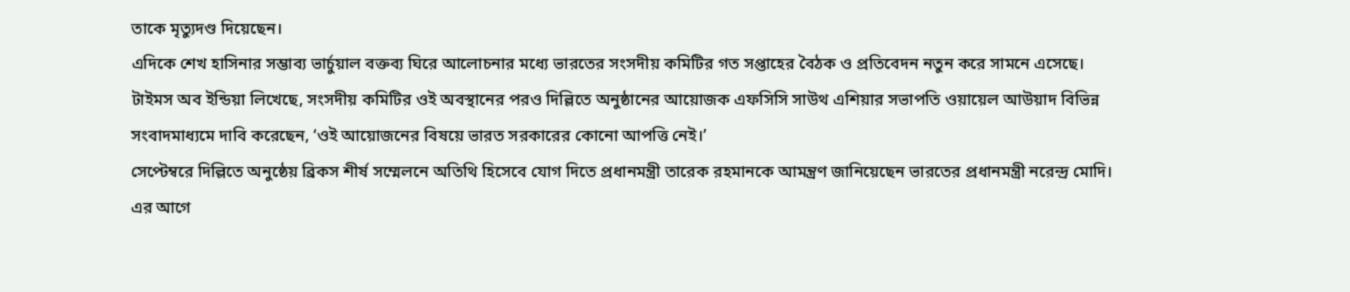তাকে মৃত্যুদণ্ড দিয়েছেন।
এদিকে শেখ হাসিনার সম্ভাব্য ভার্চুয়াল বক্তব্য ঘিরে আলোচনার মধ্যে ভারতের সংসদীয় কমিটির গত সপ্তাহের বৈঠক ও প্রতিবেদন নতুন করে সামনে এসেছে।
টাইমস অব ইন্ডিয়া লিখেছে, সংসদীয় কমিটির ওই অবস্থানের পরও দিল্লিতে অনুষ্ঠানের আয়োজক এফসিসি সাউথ এশিয়ার সভাপতি ওয়ায়েল আউয়াদ বিভিন্ন সংবাদমাধ্যমে দাবি করেছেন, ‘ওই আয়োজনের বিষয়ে ভারত সরকারের কোনো আপত্তি নেই।’
সেপ্টেম্বরে দিল্লিতে অনুষ্ঠেয় ব্রিকস শীর্ষ সম্মেলনে অতিথি হিসেবে যোগ দিতে প্রধানমন্ত্রী তারেক রহমানকে আমন্ত্রণ জানিয়েছেন ভারতের প্রধানমন্ত্রী নরেন্দ্র মোদি। এর আগে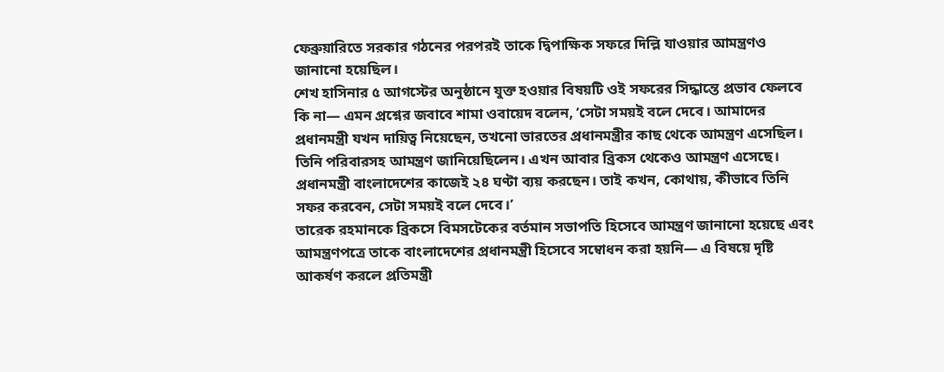ফেব্রুয়ারিতে সরকার গঠনের পরপরই তাকে দ্বিপাক্ষিক সফরে দিল্লি যাওয়ার আমন্ত্রণও জানানো হয়েছিল।
শেখ হাসিনার ৫ আগস্টের অনুষ্ঠানে যুক্ত হওয়ার বিষয়টি ওই সফরের সিদ্ধান্তে প্রভাব ফেলবে কি না— এমন প্রশ্নের জবাবে শামা ওবায়েদ বলেন, ‘সেটা সময়ই বলে দেবে। আমাদের প্রধানমন্ত্রী যখন দায়িত্ব নিয়েছেন, তখনো ভারতের প্রধানমন্ত্রীর কাছ থেকে আমন্ত্রণ এসেছিল। তিনি পরিবারসহ আমন্ত্রণ জানিয়েছিলেন। এখন আবার ব্রিকস থেকেও আমন্ত্রণ এসেছে। প্রধানমন্ত্রী বাংলাদেশের কাজেই ২৪ ঘণ্টা ব্যয় করছেন। তাই কখন, কোথায়, কীভাবে তিনি সফর করবেন, সেটা সময়ই বলে দেবে।’
তারেক রহমানকে ব্রিকসে বিমসটেকের বর্তমান সভাপতি হিসেবে আমন্ত্রণ জানানো হয়েছে এবং আমন্ত্রণপত্রে তাকে বাংলাদেশের প্রধানমন্ত্রী হিসেবে সম্বোধন করা হয়নি— এ বিষয়ে দৃষ্টি আকর্ষণ করলে প্রতিমন্ত্রী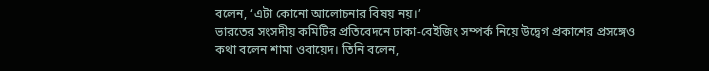বলেন, ‘এটা কোনো আলোচনার বিষয় নয়।’
ভারতের সংসদীয় কমিটির প্রতিবেদনে ঢাকা-বেইজিং সম্পর্ক নিয়ে উদ্বেগ প্রকাশের প্রসঙ্গেও কথা বলেন শামা ওবায়েদ। তিনি বলেন,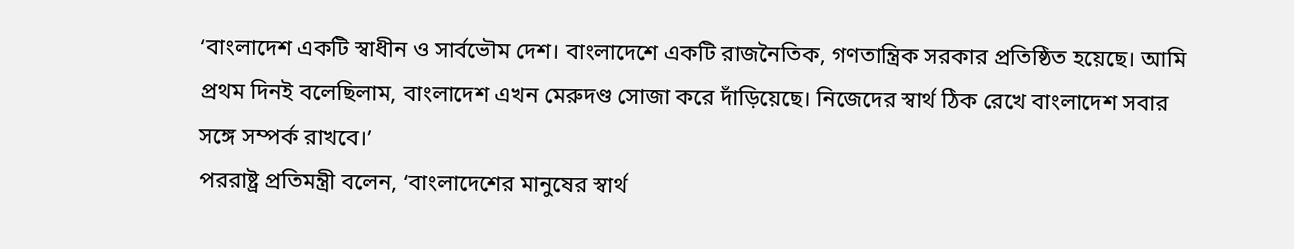‘বাংলাদেশ একটি স্বাধীন ও সার্বভৌম দেশ। বাংলাদেশে একটি রাজনৈতিক, গণতান্ত্রিক সরকার প্রতিষ্ঠিত হয়েছে। আমি প্রথম দিনই বলেছিলাম, বাংলাদেশ এখন মেরুদণ্ড সোজা করে দাঁড়িয়েছে। নিজেদের স্বার্থ ঠিক রেখে বাংলাদেশ সবার সঙ্গে সম্পর্ক রাখবে।’
পররাষ্ট্র প্রতিমন্ত্রী বলেন, ‘বাংলাদেশের মানুষের স্বার্থ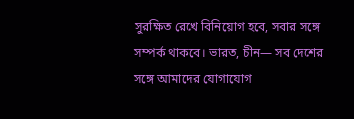সুরক্ষিত রেখে বিনিয়োগ হবে, সবার সঙ্গে সম্পর্ক থাকবে। ভারত, চীন— সব দেশের সঙ্গে আমাদের যোগাযোগ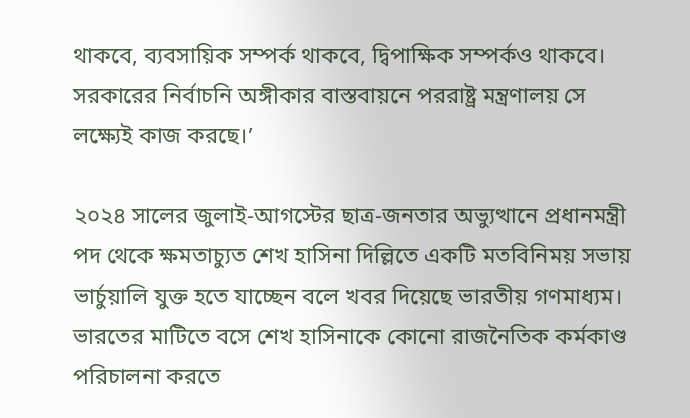থাকবে, ব্যবসায়িক সম্পর্ক থাকবে, দ্বিপাক্ষিক সম্পর্কও থাকবে। সরকারের নির্বাচনি অঙ্গীকার বাস্তবায়নে পররাষ্ট্র মন্ত্রণালয় সে লক্ষ্যেই কাজ করছে।’

২০২৪ সালের জুলাই-আগস্টের ছাত্র-জনতার অভ্যুত্থানে প্রধানমন্ত্রী পদ থেকে ক্ষমতাচ্যুত শেখ হাসিনা দিল্লিতে একটি মতবিনিময় সভায় ভার্চুয়ালি যুক্ত হতে যাচ্ছেন বলে খবর দিয়েছে ভারতীয় গণমাধ্যম। ভারতের মাটিতে বসে শেখ হাসিনাকে কোনো রাজনৈতিক কর্মকাণ্ড পরিচালনা করতে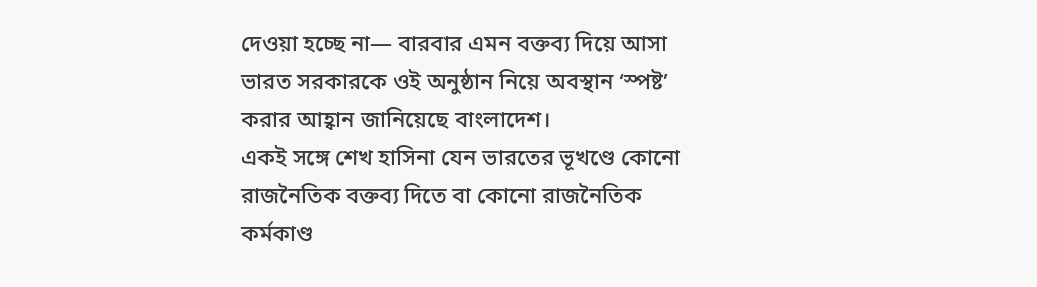দেওয়া হচ্ছে না— বারবার এমন বক্তব্য দিয়ে আসা ভারত সরকারকে ওই অনুষ্ঠান নিয়ে অবস্থান ‘স্পষ্ট’ করার আহ্বান জানিয়েছে বাংলাদেশ।
একই সঙ্গে শেখ হাসিনা যেন ভারতের ভূখণ্ডে কোনো রাজনৈতিক বক্তব্য দিতে বা কোনো রাজনৈতিক কর্মকাণ্ড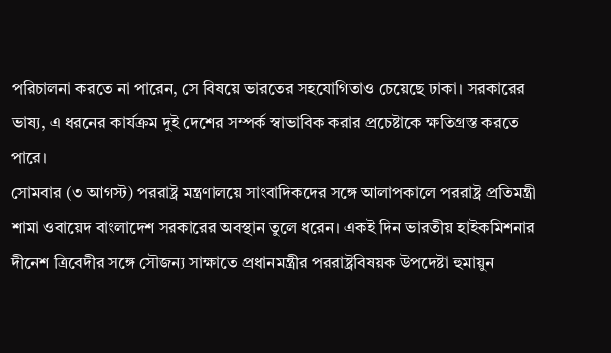পরিচালনা করতে না পারেন, সে বিষয়ে ভারতের সহযোগিতাও চেয়েছে ঢাকা। সরকারের ভাষ্য, এ ধরনের কার্যক্রম দুই দেশের সম্পর্ক স্বাভাবিক করার প্রচেষ্টাকে ক্ষতিগ্রস্ত করতে পারে।
সোমবার (৩ আগস্ট) পররাষ্ট্র মন্ত্রণালয়ে সাংবাদিকদের সঙ্গে আলাপকালে পররাষ্ট্র প্রতিমন্ত্রী শামা ওবায়েদ বাংলাদেশ সরকারের অবস্থান তুলে ধরেন। একই দিন ভারতীয় হাইকমিশনার দীনেশ ত্রিবেদীর সঙ্গে সৌজন্য সাক্ষাতে প্রধানমন্ত্রীর পররাষ্ট্রবিষয়ক উপদেষ্টা হুমায়ুন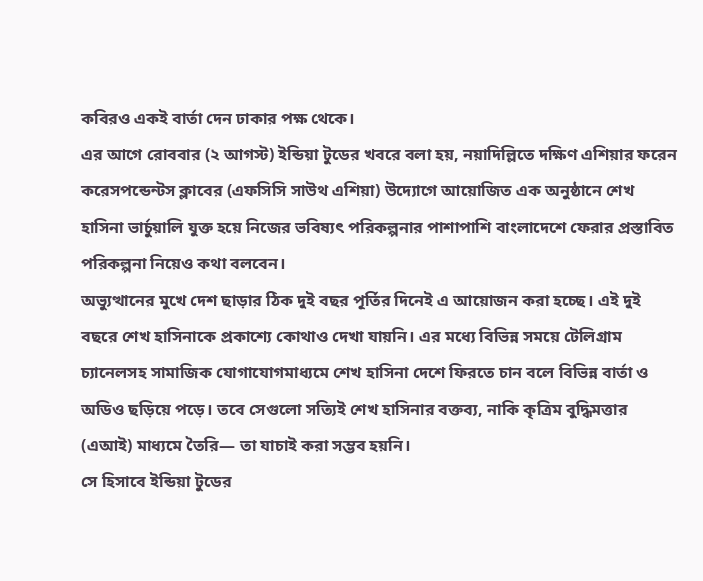কবিরও একই বার্তা দেন ঢাকার পক্ষ থেকে।
এর আগে রোববার (২ আগস্ট) ইন্ডিয়া টুডের খবরে বলা হয়, নয়াদিল্লিতে দক্ষিণ এশিয়ার ফরেন করেসপন্ডেন্টস ক্লাবের (এফসিসি সাউথ এশিয়া) উদ্যোগে আয়োজিত এক অনুষ্ঠানে শেখ হাসিনা ভার্চুয়ালি যুক্ত হয়ে নিজের ভবিষ্যৎ পরিকল্পনার পাশাপাশি বাংলাদেশে ফেরার প্রস্তাবিত পরিকল্পনা নিয়েও কথা বলবেন।
অভ্যুত্থানের মুখে দেশ ছাড়ার ঠিক দুই বছর পূর্তির দিনেই এ আয়োজন করা হচ্ছে। এই দুই বছরে শেখ হাসিনাকে প্রকাশ্যে কোথাও দেখা যায়নি। এর মধ্যে বিভিন্ন সময়ে টেলিগ্রাম চ্যানেলসহ সামাজিক যোগাযোগমাধ্যমে শেখ হাসিনা দেশে ফিরতে চান বলে বিভিন্ন বার্তা ও অডিও ছড়িয়ে পড়ে। তবে সেগুলো সত্যিই শেখ হাসিনার বক্তব্য, নাকি কৃত্রিম বুদ্ধিমত্তার (এআই) মাধ্যমে তৈরি— তা যাচাই করা সম্ভব হয়নি।
সে হিসাবে ইন্ডিয়া টুডের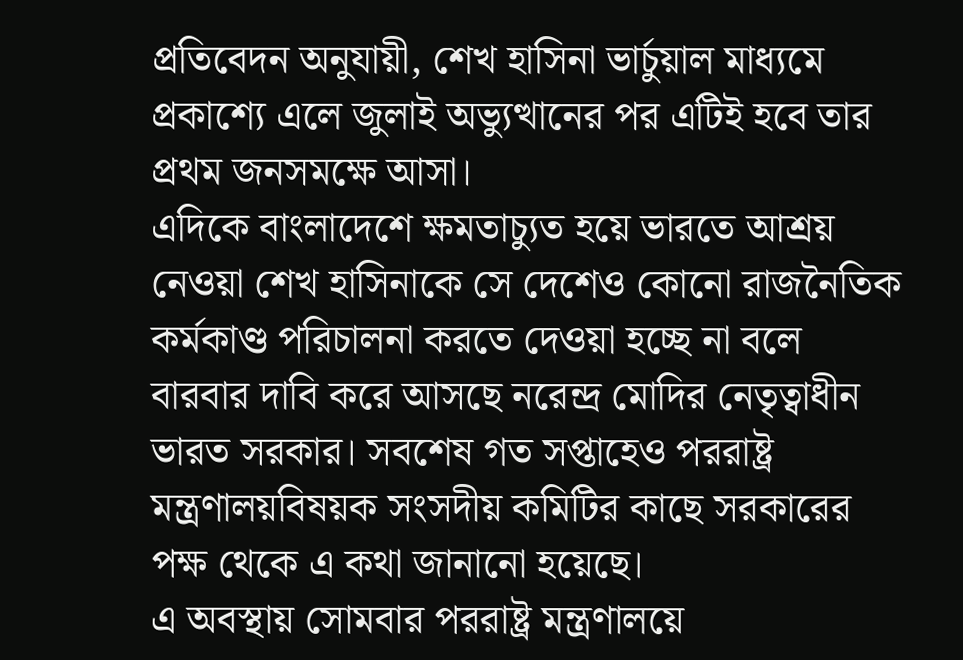প্রতিবেদন অনুযায়ী, শেখ হাসিনা ভার্চুয়াল মাধ্যমে প্রকাশ্যে এলে জুলাই অভ্যুত্থানের পর এটিই হবে তার প্রথম জনসমক্ষে আসা।
এদিকে বাংলাদেশে ক্ষমতাচ্যুত হয়ে ভারতে আশ্রয় নেওয়া শেখ হাসিনাকে সে দেশেও কোনো রাজনৈতিক কর্মকাণ্ড পরিচালনা করতে দেওয়া হচ্ছে না বলে বারবার দাবি করে আসছে নরেন্দ্র মোদির নেতৃত্বাধীন ভারত সরকার। সবশেষ গত সপ্তাহেও পররাষ্ট্র মন্ত্রণালয়বিষয়ক সংসদীয় কমিটির কাছে সরকারের পক্ষ থেকে এ কথা জানানো হয়েছে।
এ অবস্থায় সোমবার পররাষ্ট্র মন্ত্রণালয়ে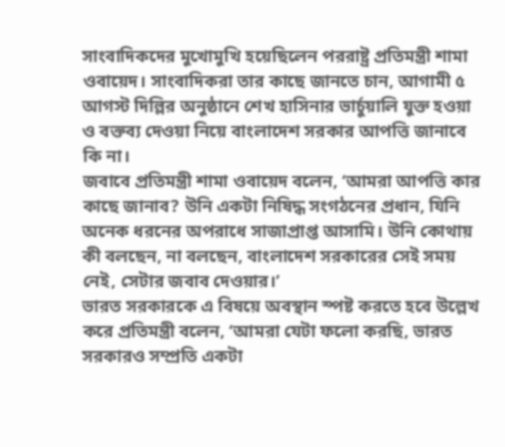সাংবাদিকদের মুখোমুখি হয়েছিলেন পররাষ্ট্র প্রতিমন্ত্রী শামা ওবায়েদ। সাংবাদিকরা তার কাছে জানতে চান, আগামী ৫ আগস্ট দিল্লির অনুষ্ঠানে শেখ হাসিনার ভার্চুয়ালি যুক্ত হওয়া ও বক্তব্য দেওয়া নিয়ে বাংলাদেশ সরকার আপত্তি জানাবে কি না।
জবাবে প্রতিমন্ত্রী শামা ওবায়েদ বলেন, ‘আমরা আপত্তি কার কাছে জানাব? উনি একটা নিষিদ্ধ সংগঠনের প্রধান, যিনি অনেক ধরনের অপরাধে সাজাপ্রাপ্ত আসামি। উনি কোথায় কী বলছেন, না বলছেন, বাংলাদেশ সরকারের সেই সময় নেই, সেটার জবাব দেওয়ার।’
ভারত সরকারকে এ বিষয়ে অবস্থান স্পষ্ট করতে হবে উল্লেখ করে প্রতিমন্ত্রী বলেন, ‘আমরা যেটা ফলো করছি, ভারত সরকারও সম্প্রতি একটা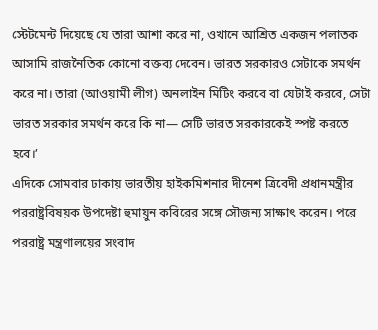স্টেটমেন্ট দিয়েছে যে তারা আশা করে না, ওখানে আশ্রিত একজন পলাতক আসামি রাজনৈতিক কোনো বক্তব্য দেবেন। ভারত সরকারও সেটাকে সমর্থন করে না। তারা (আওয়ামী লীগ) অনলাইন মিটিং করবে বা যেটাই করবে, সেটা ভারত সরকার সমর্থন করে কি না— সেটি ভারত সরকারকেই স্পষ্ট করতে হবে।’
এদিকে সোমবার ঢাকায় ভারতীয় হাইকমিশনার দীনেশ ত্রিবেদী প্রধানমন্ত্রীর পররাষ্ট্রবিষয়ক উপদেষ্টা হুমায়ুন কবিরের সঙ্গে সৌজন্য সাক্ষাৎ করেন। পরে পররাষ্ট্র মন্ত্রণালয়ের সংবাদ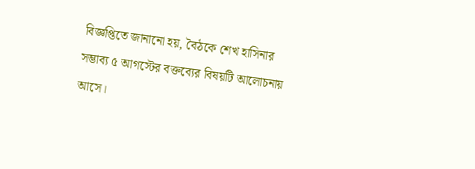বিজ্ঞপ্তিতে জানানো হয়, বৈঠকে শেখ হাসিনার সম্ভাব্য ৫ আগস্টের বক্তব্যের বিষয়টি আলোচনায় আসে।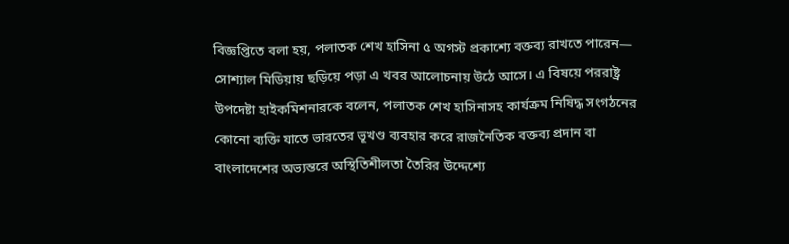বিজ্ঞপ্তিতে বলা হয়, পলাতক শেখ হাসিনা ৫ অগস্ট প্রকাশ্যে বক্তব্য রাখতে পারেন— সোশ্যাল মিডিয়ায় ছড়িয়ে পড়া এ খবর আলোচনায় উঠে আসে। এ বিষয়ে পররাষ্ট্র উপদেষ্টা হাইকমিশনারকে বলেন, পলাতক শেখ হাসিনাসহ কার্যক্রম নিষিদ্ধ সংগঠনের কোনো ব্যক্তি যাতে ভারতের ভূখণ্ড ব্যবহার করে রাজনৈতিক বক্তব্য প্রদান বা বাংলাদেশের অভ্যন্তরে অস্থিতিশীলতা তৈরির উদ্দেশ্যে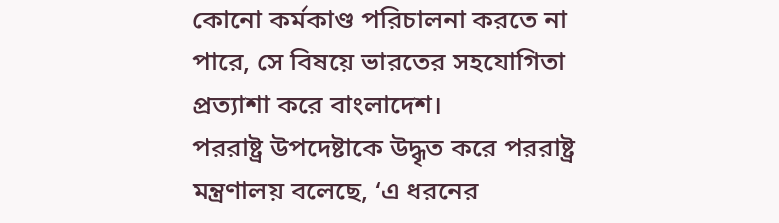কোনো কর্মকাণ্ড পরিচালনা করতে না পারে, সে বিষয়ে ভারতের সহযোগিতা প্রত্যাশা করে বাংলাদেশ।
পররাষ্ট্র উপদেষ্টাকে উদ্ধৃত করে পররাষ্ট্র মন্ত্রণালয় বলেছে, ‘এ ধরনের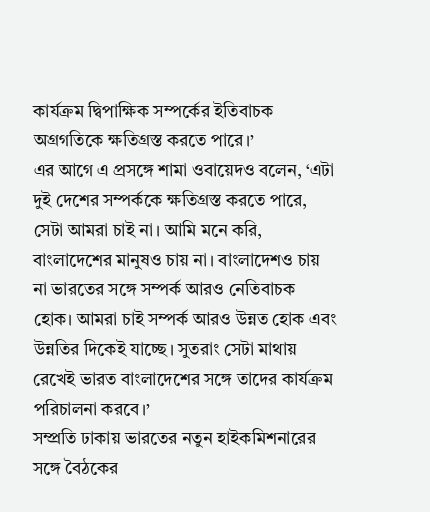কার্যক্রম দ্বিপাক্ষিক সম্পর্কের ইতিবাচক অগ্রগতিকে ক্ষতিগ্রস্ত করতে পারে।’
এর আগে এ প্রসঙ্গে শামা ওবায়েদও বলেন, ‘এটা দুই দেশের সম্পর্ককে ক্ষতিগ্রস্ত করতে পারে, সেটা আমরা চাই না। আমি মনে করি, বাংলাদেশের মানুষও চায় না। বাংলাদেশও চায় না ভারতের সঙ্গে সম্পর্ক আরও নেতিবাচক হোক। আমরা চাই সম্পর্ক আরও উন্নত হোক এবং উন্নতির দিকেই যাচ্ছে। সুতরাং সেটা মাথায় রেখেই ভারত বাংলাদেশের সঙ্গে তাদের কার্যক্রম পরিচালনা করবে।’
সম্প্রতি ঢাকায় ভারতের নতুন হাইকমিশনারের সঙ্গে বৈঠকের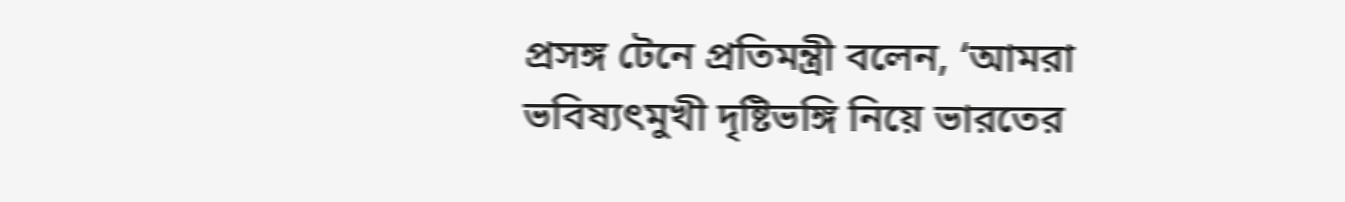প্রসঙ্গ টেনে প্রতিমন্ত্রী বলেন, ‘আমরা ভবিষ্যৎমুখী দৃষ্টিভঙ্গি নিয়ে ভারতের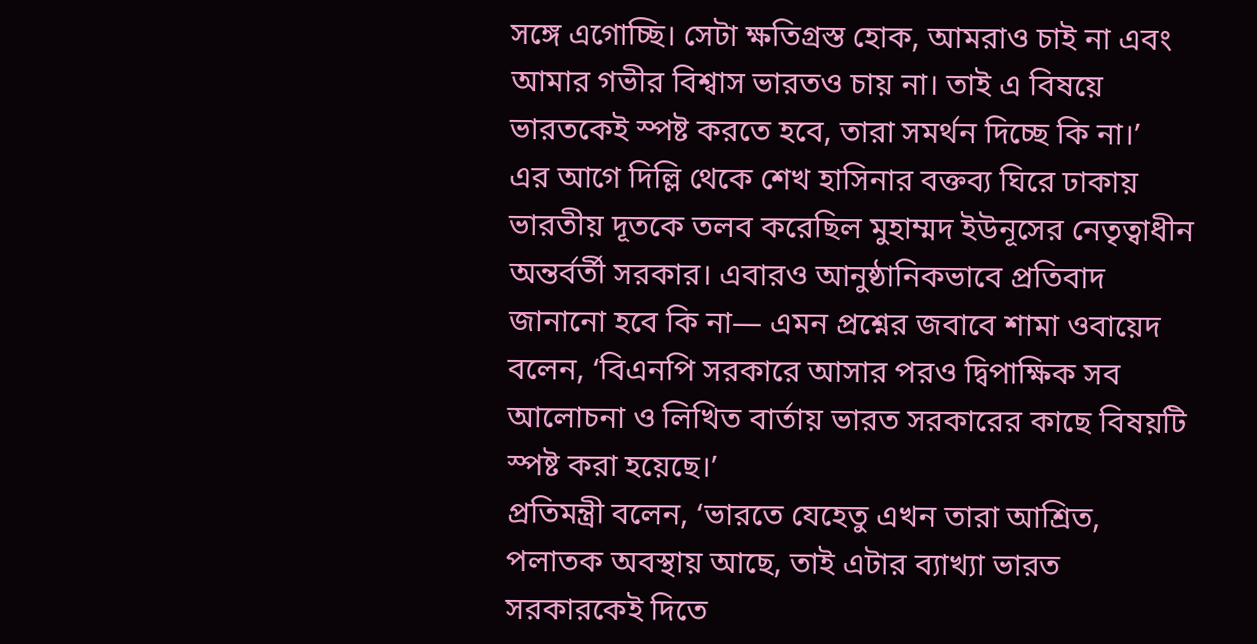সঙ্গে এগোচ্ছি। সেটা ক্ষতিগ্রস্ত হোক, আমরাও চাই না এবং আমার গভীর বিশ্বাস ভারতও চায় না। তাই এ বিষয়ে ভারতকেই স্পষ্ট করতে হবে, তারা সমর্থন দিচ্ছে কি না।’
এর আগে দিল্লি থেকে শেখ হাসিনার বক্তব্য ঘিরে ঢাকায় ভারতীয় দূতকে তলব করেছিল মুহাম্মদ ইউনূসের নেতৃত্বাধীন অন্তর্বর্তী সরকার। এবারও আনুষ্ঠানিকভাবে প্রতিবাদ জানানো হবে কি না— এমন প্রশ্নের জবাবে শামা ওবায়েদ বলেন, ‘বিএনপি সরকারে আসার পরও দ্বিপাক্ষিক সব আলোচনা ও লিখিত বার্তায় ভারত সরকারের কাছে বিষয়টি স্পষ্ট করা হয়েছে।’
প্রতিমন্ত্রী বলেন, ‘ভারতে যেহেতু এখন তারা আশ্রিত, পলাতক অবস্থায় আছে, তাই এটার ব্যাখ্যা ভারত সরকারকেই দিতে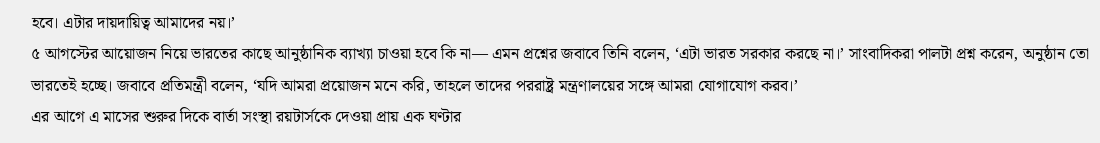হবে। এটার দায়দায়িত্ব আমাদের নয়।’
৫ আগস্টের আয়োজন নিয়ে ভারতের কাছে আনুষ্ঠানিক ব্যাখ্যা চাওয়া হবে কি না— এমন প্রশ্নের জবাবে তিনি বলেন, ‘এটা ভারত সরকার করছে না।’ সাংবাদিকরা পালটা প্রশ্ন করেন, অনুষ্ঠান তো ভারতেই হচ্ছে। জবাবে প্রতিমন্ত্রী বলেন, ‘যদি আমরা প্রয়োজন মনে করি, তাহলে তাদের পররাষ্ট্র মন্ত্রণালয়ের সঙ্গে আমরা যোগাযোগ করব।’
এর আগে এ মাসের শুরুর দিকে বার্তা সংস্থা রয়টার্সকে দেওয়া প্রায় এক ঘণ্টার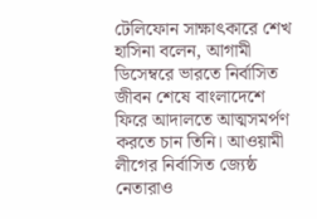টেলিফোন সাক্ষাৎকারে শেখ হাসিনা বলেন, আগামী ডিসেম্বরে ভারতে নির্বাসিত জীবন শেষে বাংলাদেশে ফিরে আদালতে আত্মসমর্পণ করতে চান তিনি। আওয়ামী লীগের নির্বাসিত জ্যেষ্ঠ নেতারাও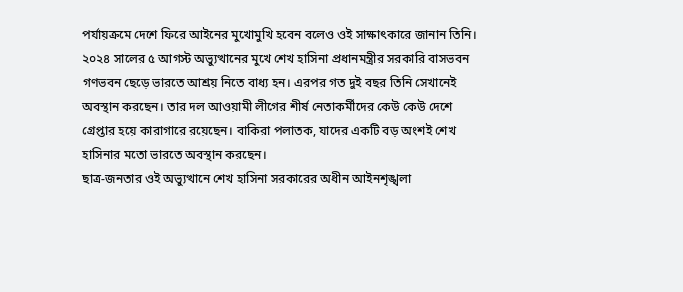পর্যায়ক্রমে দেশে ফিরে আইনের মুখোমুখি হবেন বলেও ওই সাক্ষাৎকারে জানান তিনি।
২০২৪ সালের ৫ আগস্ট অভ্যুত্থানের মুখে শেখ হাসিনা প্রধানমন্ত্রীর সরকারি বাসভবন গণভবন ছেড়ে ভারতে আশ্রয় নিতে বাধ্য হন। এরপর গত দুই বছর তিনি সেখানেই অবস্থান করছেন। তার দল আওয়ামী লীগের শীর্ষ নেতাকর্মীদের কেউ কেউ দেশে গ্রেপ্তার হয়ে কারাগারে রয়েছেন। বাকিরা পলাতক, যাদের একটি বড় অংশই শেখ হাসিনার মতো ভারতে অবস্থান করছেন।
ছাত্র-জনতার ওই অভ্যুত্থানে শেখ হাসিনা সরকারের অধীন আইনশৃঙ্খলা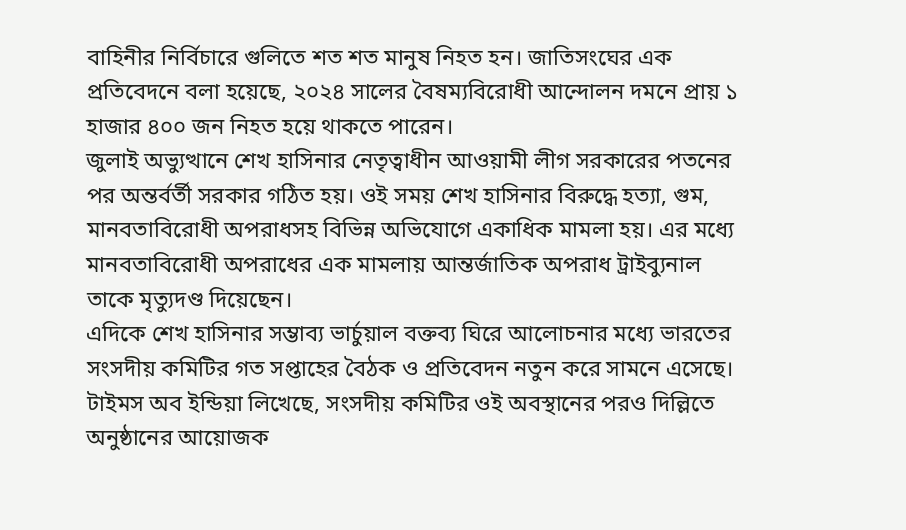বাহিনীর নির্বিচারে গুলিতে শত শত মানুষ নিহত হন। জাতিসংঘের এক প্রতিবেদনে বলা হয়েছে, ২০২৪ সালের বৈষম্যবিরোধী আন্দোলন দমনে প্রায় ১ হাজার ৪০০ জন নিহত হয়ে থাকতে পারেন।
জুলাই অভ্যুত্থানে শেখ হাসিনার নেতৃত্বাধীন আওয়ামী লীগ সরকারের পতনের পর অন্তর্বর্তী সরকার গঠিত হয়। ওই সময় শেখ হাসিনার বিরুদ্ধে হত্যা, গুম, মানবতাবিরোধী অপরাধসহ বিভিন্ন অভিযোগে একাধিক মামলা হয়। এর মধ্যে মানবতাবিরোধী অপরাধের এক মামলায় আন্তর্জাতিক অপরাধ ট্রাইব্যুনাল তাকে মৃত্যুদণ্ড দিয়েছেন।
এদিকে শেখ হাসিনার সম্ভাব্য ভার্চুয়াল বক্তব্য ঘিরে আলোচনার মধ্যে ভারতের সংসদীয় কমিটির গত সপ্তাহের বৈঠক ও প্রতিবেদন নতুন করে সামনে এসেছে।
টাইমস অব ইন্ডিয়া লিখেছে, সংসদীয় কমিটির ওই অবস্থানের পরও দিল্লিতে অনুষ্ঠানের আয়োজক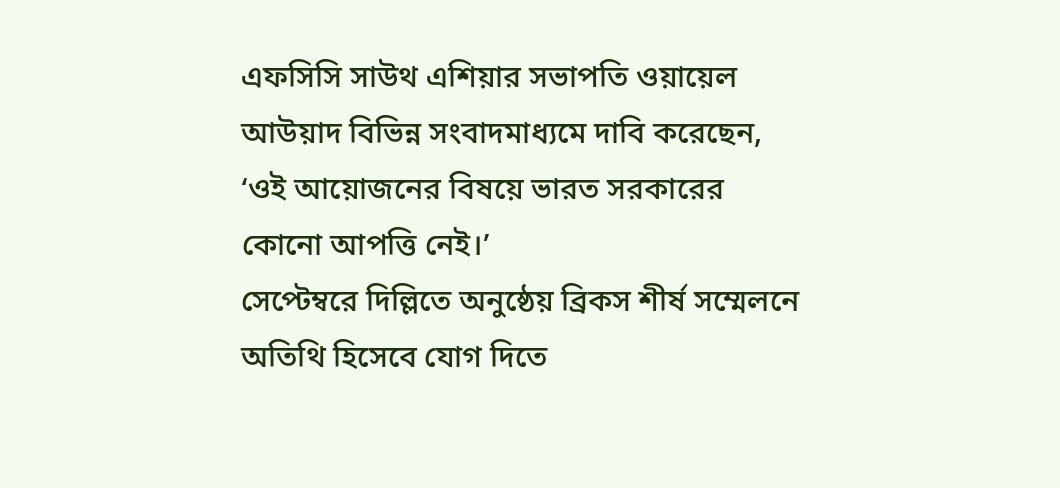এফসিসি সাউথ এশিয়ার সভাপতি ওয়ায়েল আউয়াদ বিভিন্ন সংবাদমাধ্যমে দাবি করেছেন, ‘ওই আয়োজনের বিষয়ে ভারত সরকারের কোনো আপত্তি নেই।’
সেপ্টেম্বরে দিল্লিতে অনুষ্ঠেয় ব্রিকস শীর্ষ সম্মেলনে অতিথি হিসেবে যোগ দিতে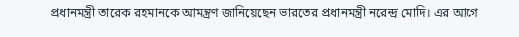প্রধানমন্ত্রী তারেক রহমানকে আমন্ত্রণ জানিয়েছেন ভারতের প্রধানমন্ত্রী নরেন্দ্র মোদি। এর আগে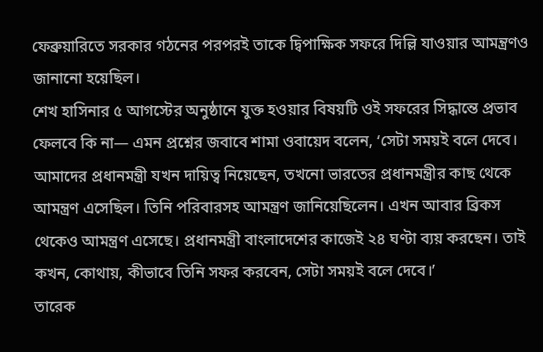ফেব্রুয়ারিতে সরকার গঠনের পরপরই তাকে দ্বিপাক্ষিক সফরে দিল্লি যাওয়ার আমন্ত্রণও জানানো হয়েছিল।
শেখ হাসিনার ৫ আগস্টের অনুষ্ঠানে যুক্ত হওয়ার বিষয়টি ওই সফরের সিদ্ধান্তে প্রভাব ফেলবে কি না— এমন প্রশ্নের জবাবে শামা ওবায়েদ বলেন, ‘সেটা সময়ই বলে দেবে। আমাদের প্রধানমন্ত্রী যখন দায়িত্ব নিয়েছেন, তখনো ভারতের প্রধানমন্ত্রীর কাছ থেকে আমন্ত্রণ এসেছিল। তিনি পরিবারসহ আমন্ত্রণ জানিয়েছিলেন। এখন আবার ব্রিকস থেকেও আমন্ত্রণ এসেছে। প্রধানমন্ত্রী বাংলাদেশের কাজেই ২৪ ঘণ্টা ব্যয় করছেন। তাই কখন, কোথায়, কীভাবে তিনি সফর করবেন, সেটা সময়ই বলে দেবে।’
তারেক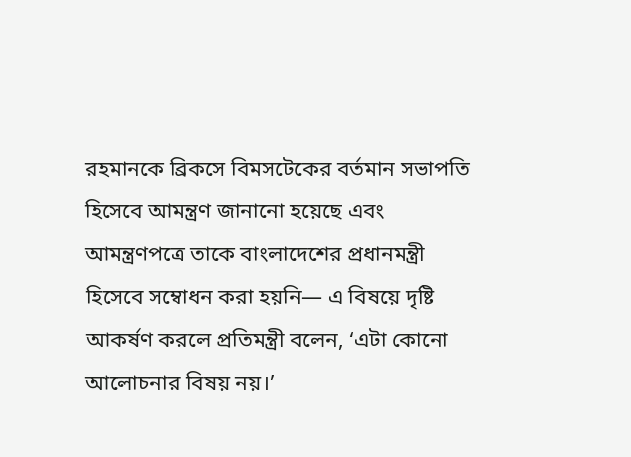রহমানকে ব্রিকসে বিমসটেকের বর্তমান সভাপতি হিসেবে আমন্ত্রণ জানানো হয়েছে এবং আমন্ত্রণপত্রে তাকে বাংলাদেশের প্রধানমন্ত্রী হিসেবে সম্বোধন করা হয়নি— এ বিষয়ে দৃষ্টি আকর্ষণ করলে প্রতিমন্ত্রী বলেন, ‘এটা কোনো আলোচনার বিষয় নয়।’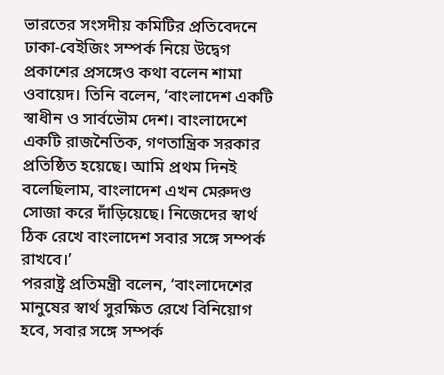ভারতের সংসদীয় কমিটির প্রতিবেদনে ঢাকা-বেইজিং সম্পর্ক নিয়ে উদ্বেগ প্রকাশের প্রসঙ্গেও কথা বলেন শামা ওবায়েদ। তিনি বলেন, ‘বাংলাদেশ একটি স্বাধীন ও সার্বভৌম দেশ। বাংলাদেশে একটি রাজনৈতিক, গণতান্ত্রিক সরকার প্রতিষ্ঠিত হয়েছে। আমি প্রথম দিনই বলেছিলাম, বাংলাদেশ এখন মেরুদণ্ড সোজা করে দাঁড়িয়েছে। নিজেদের স্বার্থ ঠিক রেখে বাংলাদেশ সবার সঙ্গে সম্পর্ক রাখবে।’
পররাষ্ট্র প্রতিমন্ত্রী বলেন, ‘বাংলাদেশের মানুষের স্বার্থ সুরক্ষিত রেখে বিনিয়োগ হবে, সবার সঙ্গে সম্পর্ক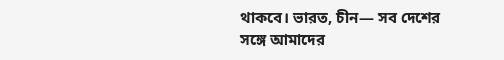থাকবে। ভারত, চীন— সব দেশের সঙ্গে আমাদের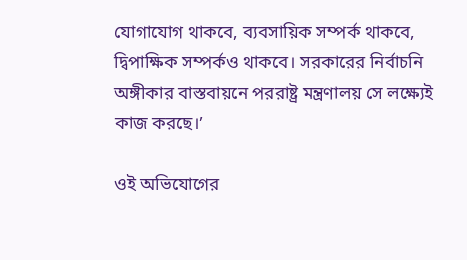যোগাযোগ থাকবে, ব্যবসায়িক সম্পর্ক থাকবে, দ্বিপাক্ষিক সম্পর্কও থাকবে। সরকারের নির্বাচনি অঙ্গীকার বাস্তবায়নে পররাষ্ট্র মন্ত্রণালয় সে লক্ষ্যেই কাজ করছে।’

ওই অভিযোগের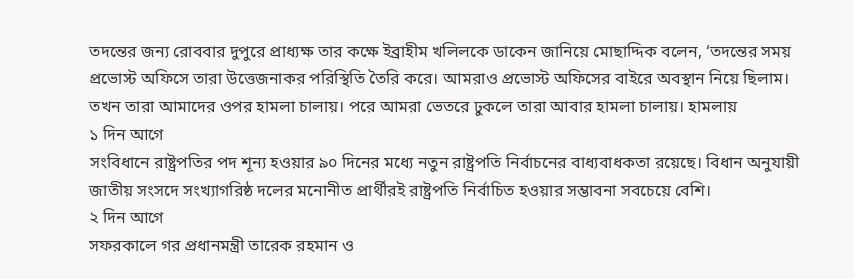তদন্তের জন্য রোববার দুপুরে প্রাধ্যক্ষ তার কক্ষে ইব্রাহীম খলিলকে ডাকেন জানিয়ে মোছাদ্দিক বলেন, ‘তদন্তের সময় প্রভোস্ট অফিসে তারা উত্তেজনাকর পরিস্থিতি তৈরি করে। আমরাও প্রভোস্ট অফিসের বাইরে অবস্থান নিয়ে ছিলাম। তখন তারা আমাদের ওপর হামলা চালায়। পরে আমরা ভেতরে ঢুকলে তারা আবার হামলা চালায়। হামলায়
১ দিন আগে
সংবিধানে রাষ্ট্রপতির পদ শূন্য হওয়ার ৯০ দিনের মধ্যে নতুন রাষ্ট্রপতি নির্বাচনের বাধ্যবাধকতা রয়েছে। বিধান অনুযায়ী জাতীয় সংসদে সংখ্যাগরিষ্ঠ দলের মনোনীত প্রার্থীরই রাষ্ট্রপতি নির্বাচিত হওয়ার সম্ভাবনা সবচেয়ে বেশি।
২ দিন আগে
সফরকালে গর প্রধানমন্ত্রী তারেক রহমান ও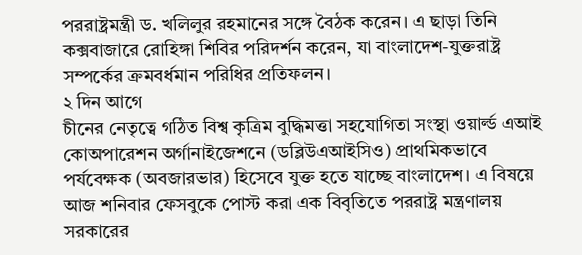পররাষ্ট্রমন্ত্রী ড. খলিলুর রহমানের সঙ্গে বৈঠক করেন। এ ছাড়া তিনি কক্সবাজারে রোহিঙ্গা শিবির পরিদর্শন করেন, যা বাংলাদেশ-যুক্তরাষ্ট্র সম্পর্কের ক্রমবর্ধমান পরিধির প্রতিফলন।
২ দিন আগে
চীনের নেতৃত্বে গঠিত বিশ্ব কৃত্রিম বুদ্ধিমত্তা সহযোগিতা সংস্থা ওয়ার্ল্ড এআই কোঅপারেশন অর্গানাইজেশনে (ডব্লিউএআইসিও) প্রাথমিকভাবে পর্যবেক্ষক (অবজারভার) হিসেবে যুক্ত হতে যাচ্ছে বাংলাদেশ। এ বিষয়ে আজ শনিবার ফেসবুকে পোস্ট করা এক বিবৃতিতে পররাষ্ট্র মন্ত্রণালয় সরকারের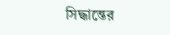সিদ্ধান্তের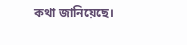কথা জানিয়েছে।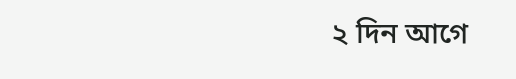২ দিন আগে